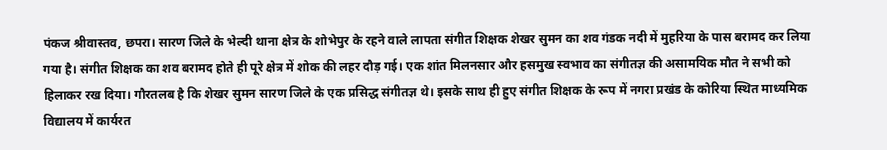पंकज श्रीवास्तव, छपरा। सारण जिले के भेल्दी थाना क्षेत्र के शोभेपुर के रहने वाले लापता संगीत शिक्षक शेखर सुमन का शव गंडक नदी में मुहरिया के पास बरामद कर लिया गया है। संगीत शिक्षक का शव बरामद होते ही पूरे क्षेत्र में शोक की लहर दौड़ गई। एक शांत मिलनसार और हसमुख स्वभाव का संगीतज्ञ की असामयिक मौत ने सभी को हिलाकर रख दिया। गौरतलब है कि शेखर सुमन सारण जिले के एक प्रसिद्ध संगीतज्ञ थे। इसके साथ ही हुए संगीत शिक्षक के रूप में नगरा प्रखंड के कोरिया स्थित माध्यमिक विद्यालय में कार्यरत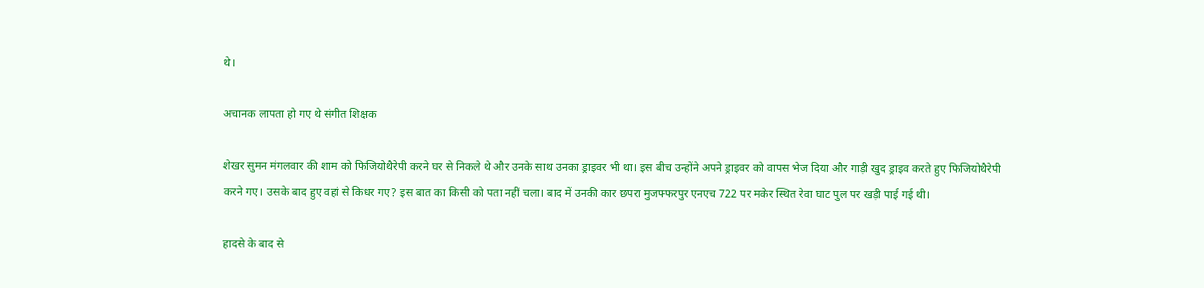थे।

अचानक लापता हो गए थे संगीत शिक्षक

शेखर सुमन मंगलवार की शाम को फिजियोथैरेपी करने घर से निकले थे और उनके साथ उनका ड्राइवर भी था। इस बीच उन्होंने अपने ड्राइवर को वापस भेज दिया और गाड़ी खुद ड्राइव करते हुए फिजियोथैरेपी करने गए। उसके बाद हुए वहां से किधर गए? इस बात का किसी को पता नहीं चला। बाद में उनकी कार छपरा मुजफ्फरपुर एनएच 722 पर मकेर स्थित रेवा घाट पुल पर खड़ी पाई गई थी।

हादसे के बाद से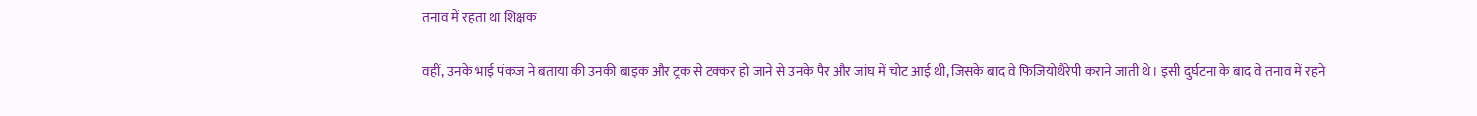तनाव में रहता था शिक्षक

वहीं, उनके भाई पंकज ने बताया की उनकी बाइक और ट्रक से टक्कर हो जाने से उनके पैर और जांघ में चोट आई थी, जिसके बाद वे फिजियोथैरेपी कराने जाती थे। इसी दुर्घटना के बाद वे तनाव में रहने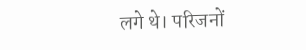लगे थे। परिजनों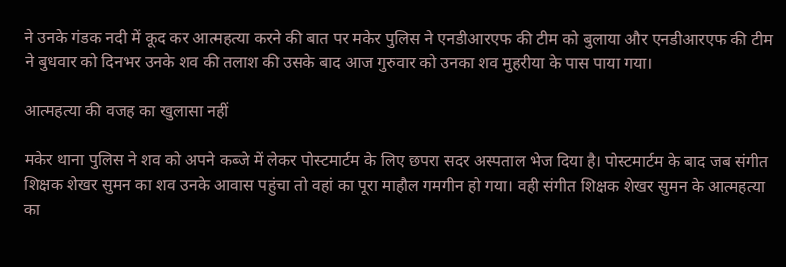ने उनके गंडक नदी में कूद कर आत्महत्या करने की बात पर मकेर पुलिस ने एनडीआरएफ की टीम को बुलाया और एनडीआरएफ की टीम ने बुधवार को दिनभर उनके शव की तलाश की उसके बाद आज गुरुवार को उनका शव मुहरीया के पास पाया गया।

आत्महत्या की वजह का खुलासा नहीं

मकेर थाना पुलिस ने शव को अपने कब्जे में लेकर पोस्टमार्टम के लिए छपरा सदर अस्पताल भेज दिया है। पोस्टमार्टम के बाद जब संगीत शिक्षक शेखर सुमन का शव उनके आवास पहुंचा तो वहां का पूरा माहौल गमगीन हो गया। वही संगीत शिक्षक शेखर सुमन के आत्महत्या का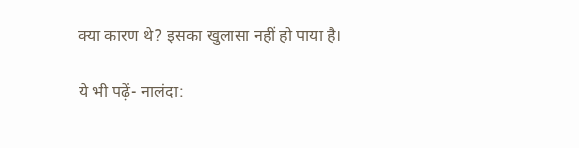क्या कारण थे? इसका खुलासा नहीं हो पाया है।

ये भी पढ़ें- नालंदा: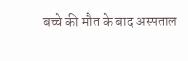बच्चे की मौत के बाद अस्पताल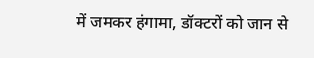में जमकर हंगामा, डॉक्टरों को जान से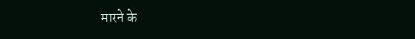मारने के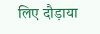लिए दौड़ाया